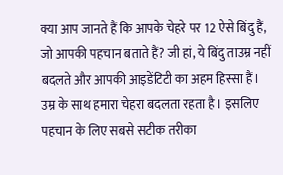क्या आप जानते हैं कि आपके चेहरे पर 12 ऐसे बिंदु हैं, जो आपकी पहचान बताते हैं? जी हां, ये बिंदु ताउम्र नहीं बदलते और आपकी आइडेंटिटी का अहम हिस्सा हैं।
उम्र के साथ हमारा चेहरा बदलता रहता है। इसलिए पहचान के लिए सबसे सटीक तरीका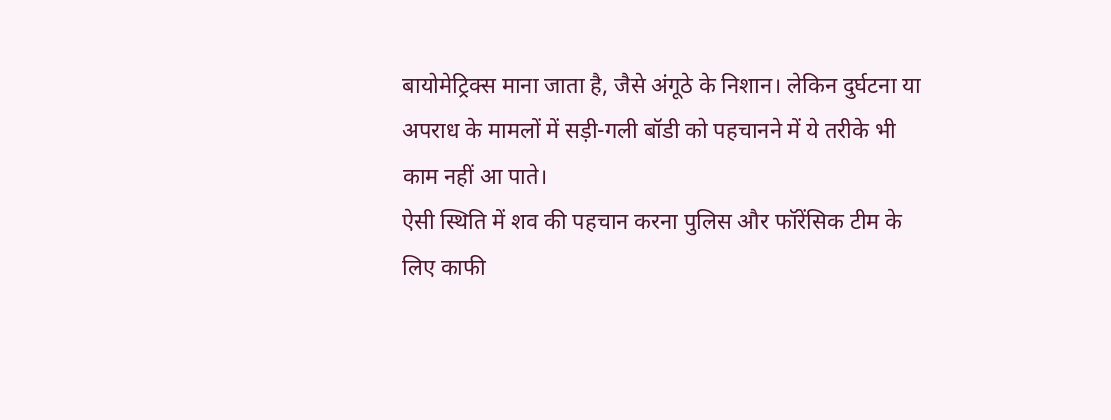बायोमेट्रिक्स माना जाता है, जैसे अंगूठे के निशान। लेकिन दुर्घटना या अपराध के मामलों में सड़ी-गली बॉडी को पहचानने में ये तरीके भी काम नहीं आ पाते।
ऐसी स्थिति में शव की पहचान करना पुलिस और फॉरेंसिक टीम के लिए काफी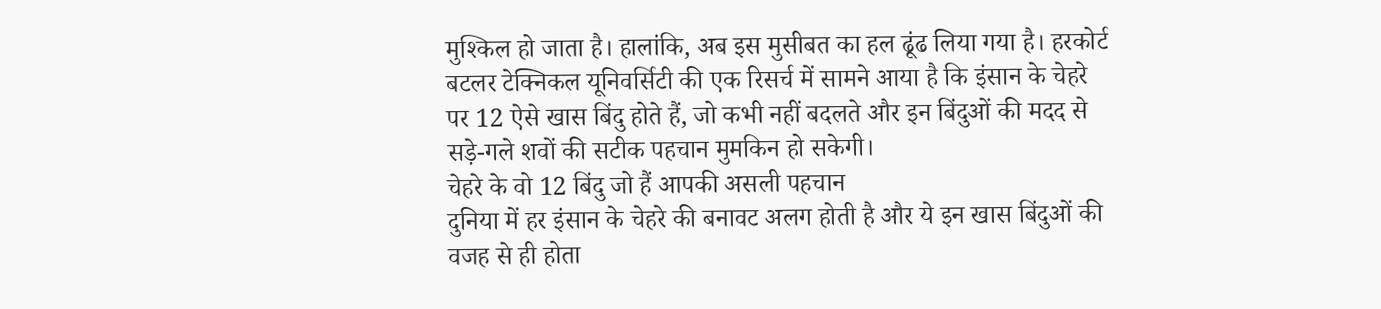मुश्किल हो जाता है। हालांकि, अब इस मुसीबत का हल ढूंढ लिया गया है। हरकोर्ट बटलर टेक्निकल यूनिवर्सिटी की एक रिसर्च में सामने आया है कि इंसान के चेहरे पर 12 ऐसे खास बिंदु होते हैं, जो कभी नहीं बदलते और इन बिंदुओं की मदद से सड़े-गले शवों की सटीक पहचान मुमकिन हो सकेगी।
चेहरे के वो 12 बिंदु जो हैं आपकी असली पहचान
दुनिया में हर इंसान के चेहरे की बनावट अलग होती है और ये इन खास बिंदुओं की वजह से ही होता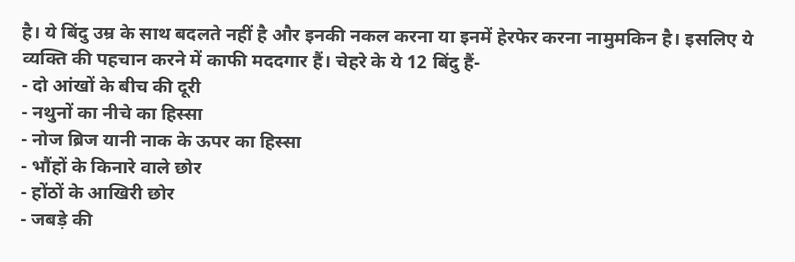है। ये बिंदु उम्र के साथ बदलते नहीं है और इनकी नकल करना या इनमें हेरफेर करना नामुमकिन है। इसलिए ये व्यक्ति की पहचान करने में काफी मददगार हैं। चेहरे के ये 12 बिंदु हैं-
- दो आंखों के बीच की दूरी
- नथुनों का नीचे का हिस्सा
- नोज ब्रिज यानी नाक के ऊपर का हिस्सा
- भौंहों के किनारे वाले छोर
- होंठों के आखिरी छोर
- जबड़े की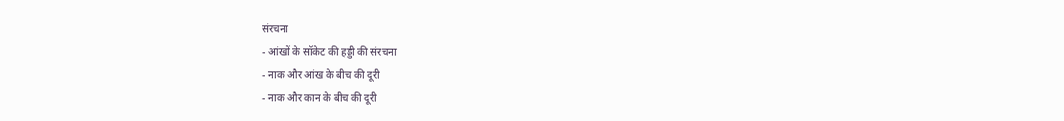संरचना
- आंखों के सॉकेट की हड्डी की संरचना
- नाक और आंख के बीच की दूरी
- नाक और कान के बीच की दूरी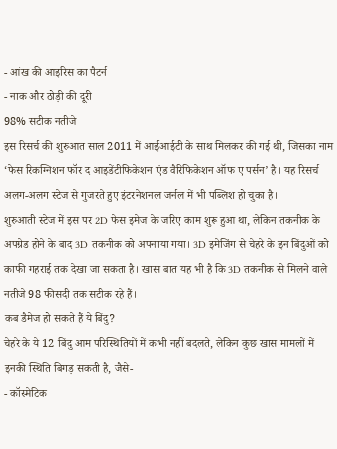- आंख की आइरिस का पैटर्न
- नाक और ठोड़ी की दूरी
98% सटीक नतीजे
इस रिसर्च की शुरुआत साल 2011 में आईआईटी के साथ मिलकर की गई थी, जिसका नाम ‘फेस रिकग्निशन फॉर द आइडेंटीफिकेशन एंड वैरिफिकेशन ऑफ ए पर्सन’ है। यह रिसर्च अलग-अलग स्टेज से गुजरते हुए इंटरनेशनल जर्नल में भी पब्लिश हो चुका है।
शुरुआती स्टेज में इस पर 2D फेस इमेज के जरिए काम शुरू हुआ था, लेकिन तकनीक के अपग्रेड होने के बाद 3D तकनीक को अपनाया गया। 3D इमेजिंग से चेहरे के इन बिंदुओं को काफी गहराई तक देखा जा सकता है। खास बात यह भी है कि 3D तकनीक से मिलने वाले नतीजे 98 फीसदी तक सटीक रहे हैं।
कब डैमेज हो सकते हैं ये बिंदु?
चेहरे के ये 12 बिंदु आम परिस्थितियों में कभी नहीं बदलते, लेकिन कुछ खास मामलों में इनकी स्थिति बिगड़ सकती है, जैसे-
- कॉस्मेटिक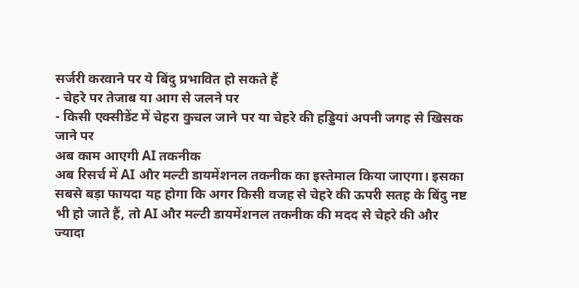सर्जरी करवाने पर ये बिंदु प्रभावित हो सकते हैं
- चेहरे पर तेजाब या आग से जलने पर
- किसी एक्सीडेंट में चेहरा कुचल जाने पर या चेहरे की हड्डियां अपनी जगह से खिसक जाने पर
अब काम आएगी AI तकनीक
अब रिसर्च में AI और मल्टी डायमेंशनल तकनीक का इस्तेमाल किया जाएगा। इसका सबसे बड़ा फायदा यह होगा कि अगर किसी वजह से चेहरे की ऊपरी सतह के बिंदु नष्ट भी हो जाते हैं, तो AI और मल्टी डायमेंशनल तकनीक की मदद से चेहरे की और ज्यादा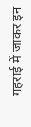गहराई में जाकर इन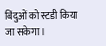बिंदुओं को स्टडी किया जा सकेगा।